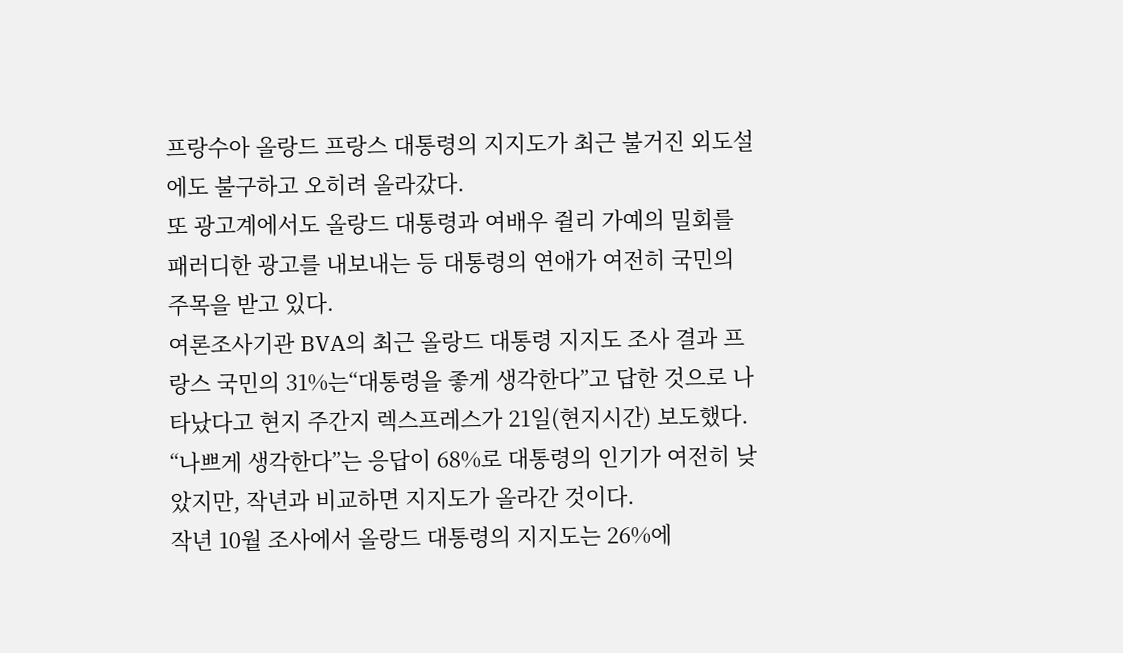프랑수아 올랑드 프랑스 대통령의 지지도가 최근 불거진 외도설에도 불구하고 오히려 올라갔다.
또 광고계에서도 올랑드 대통령과 여배우 쥘리 가예의 밀회를 패러디한 광고를 내보내는 등 대통령의 연애가 여전히 국민의 주목을 받고 있다.
여론조사기관 BVA의 최근 올랑드 대통령 지지도 조사 결과 프랑스 국민의 31%는“대통령을 좋게 생각한다”고 답한 것으로 나타났다고 현지 주간지 렉스프레스가 21일(현지시간) 보도했다.
“나쁘게 생각한다”는 응답이 68%로 대통령의 인기가 여전히 낮았지만, 작년과 비교하면 지지도가 올라간 것이다.
작년 10월 조사에서 올랑드 대통령의 지지도는 26%에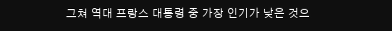그쳐 역대 프랑스 대통령 중 가장 인기가 낮은 것으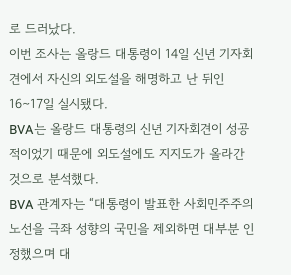로 드러났다.
이번 조사는 올랑드 대통령이 14일 신년 기자회견에서 자신의 외도설을 해명하고 난 뒤인 16∼17일 실시됐다.
BVA는 올랑드 대통령의 신년 기자회견이 성공적이었기 때문에 외도설에도 지지도가 올라간 것으로 분석했다.
BVA 관계자는 “대통령이 발표한 사회민주주의 노선을 극좌 성향의 국민을 제외하면 대부분 인정했으며 대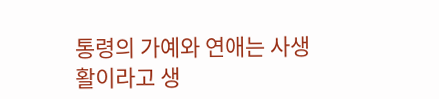통령의 가예와 연애는 사생활이라고 생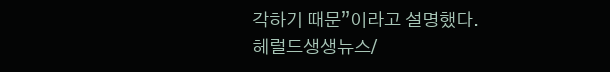각하기 때문”이라고 설명했다.
헤럴드생생뉴스/